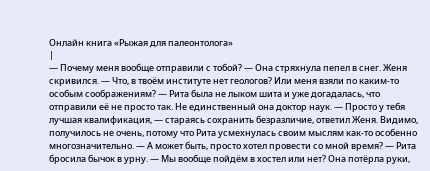Онлайн книга «Рыжая для палеонтолога»
|
— Почему меня вообще отправили с тобой? ― Она стряхнула пепел в снег. Женя скривился. ― Что, в твоём институте нет геологов? Или меня взяли по каким-то особым соображениям? ― Рита была не лыком шита и уже догадалась, что отправили её не просто так. Не единственный она доктор наук. — Просто у тебя лучшая квалификация, ― стараясь сохранить безразличие, ответил Женя. Видимо, получилось не очень, потому что Рита усмехнулась своим мыслям как-то особенно многозначительно. — А может быть, просто хотел провести со мной время? ― Рита бросила бычок в урну. ― Мы вообще пойдём в хостел или нет? Она потёрла руки,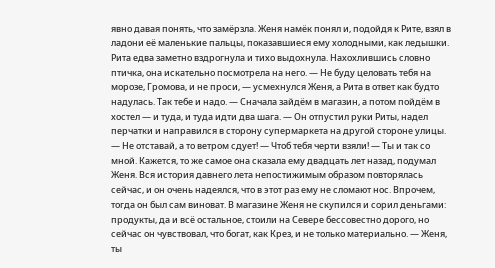явно давая понять, что замёрзла. Женя намёк понял и, подойдя к Рите, взял в ладони её маленькие пальцы, показавшиеся ему холодными, как ледышки. Рита едва заметно вздрогнула и тихо выдохнула. Нахохлившись словно птичка, она искательно посмотрела на него. — Не буду целовать тебя на морозе, Громова, и не проси, ― усмехнулся Женя, а Рита в ответ как будто надулась. Так тебе и надо. ― Сначала зайдём в магазин, а потом пойдём в хостел ― и туда, и туда идти два шага. ― Он отпустил руки Риты, надел перчатки и направился в сторону супермаркета на другой стороне улицы. ― Не отставай, а то ветром сдует! — Чтоб тебя черти взяли! — Ты и так со мной. Кажется, то же самое она сказала ему двадцать лет назад, подумал Женя. Вся история давнего лета непостижимым образом повторялась сейчас, и он очень надеялся, что в этот раз ему не сломают нос. Впрочем, тогда он был сам виноват. В магазине Женя не скупился и сорил деньгами: продукты, да и всё остальное, стоили на Севере бессовестно дорого, но сейчас он чувствовал, что богат, как Крез, и не только материально. — Женя, ты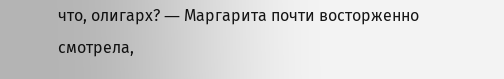что, олигарх? ― Маргарита почти восторженно смотрела,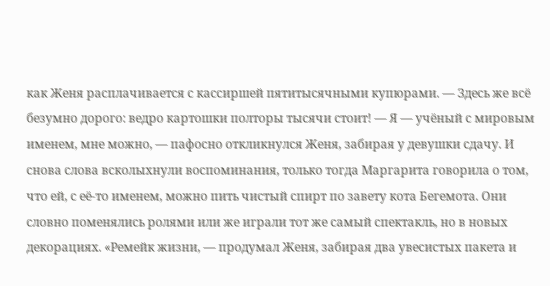как Женя расплачивается с кассиршей пятитысячными купюрами. ― Здесь же всё безумно дорого: ведро картошки полторы тысячи стоит! — Я ― учёный с мировым именем, мне можно, ― пафосно откликнулся Женя, забирая у девушки сдачу. И снова слова всколыхнули воспоминания, только тогда Маргарита говорила о том, что ей, с её-то именем, можно пить чистый спирт по завету кота Бегемота. Они словно поменялись ролями или же играли тот же самый спектакль, но в новых декорациях. «Ремейк жизни, ― продумал Женя, забирая два увесистых пакета и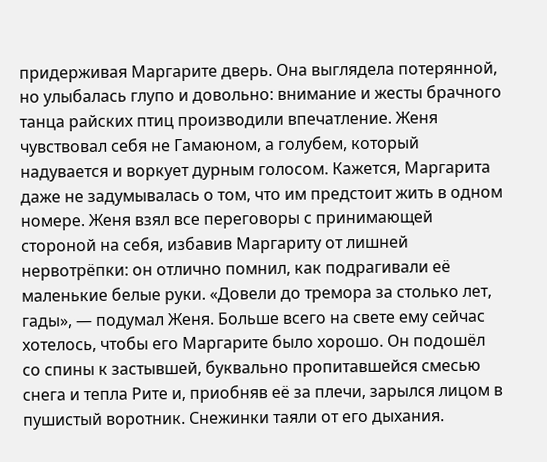придерживая Маргарите дверь. Она выглядела потерянной, но улыбалась глупо и довольно: внимание и жесты брачного танца райских птиц производили впечатление. Женя чувствовал себя не Гамаюном, а голубем, который надувается и воркует дурным голосом. Кажется, Маргарита даже не задумывалась о том, что им предстоит жить в одном номере. Женя взял все переговоры с принимающей стороной на себя, избавив Маргариту от лишней нервотрёпки: он отлично помнил, как подрагивали её маленькие белые руки. «Довели до тремора за столько лет, гады», ― подумал Женя. Больше всего на свете ему сейчас хотелось, чтобы его Маргарите было хорошо. Он подошёл со спины к застывшей, буквально пропитавшейся смесью снега и тепла Рите и, приобняв её за плечи, зарылся лицом в пушистый воротник. Снежинки таяли от его дыхания.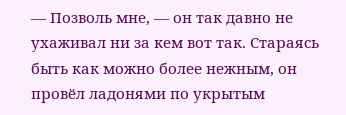— Позволь мне, ― он так давно не ухаживал ни за кем вот так. Стараясь быть как можно более нежным, он провёл ладонями по укрытым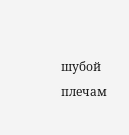шубой плечам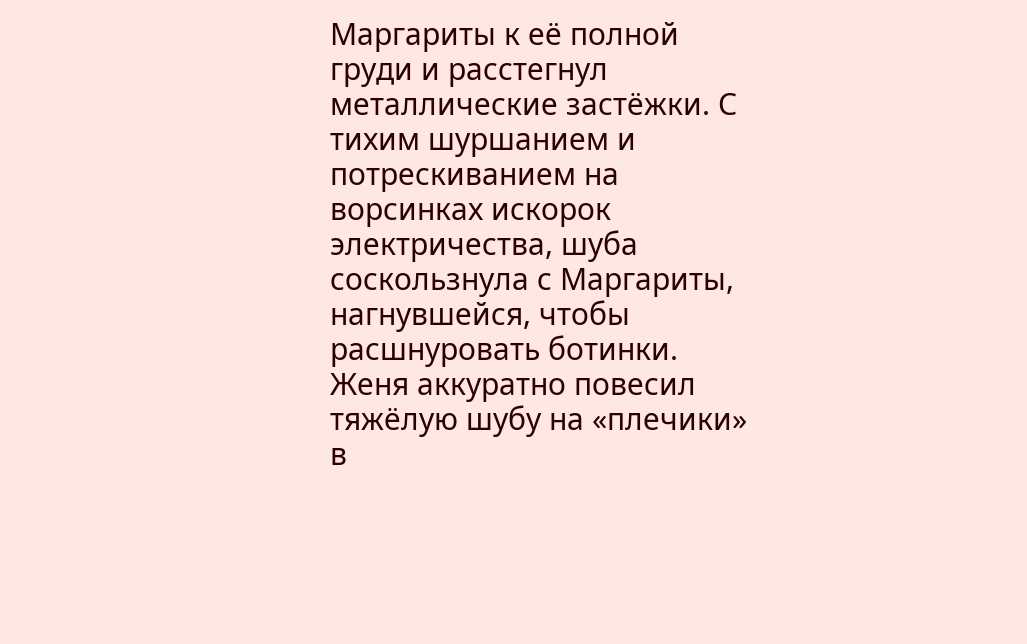Маргариты к её полной груди и расстегнул металлические застёжки. С тихим шуршанием и потрескиванием на ворсинках искорок электричества, шуба соскользнула с Маргариты, нагнувшейся, чтобы расшнуровать ботинки. Женя аккуратно повесил тяжёлую шубу на «плечики» в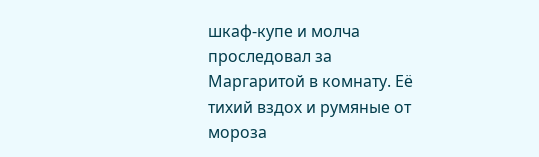шкаф-купе и молча проследовал за Маргаритой в комнату. Её тихий вздох и румяные от мороза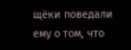щёки поведали ему о том, что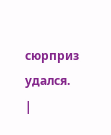сюрприз удался. |